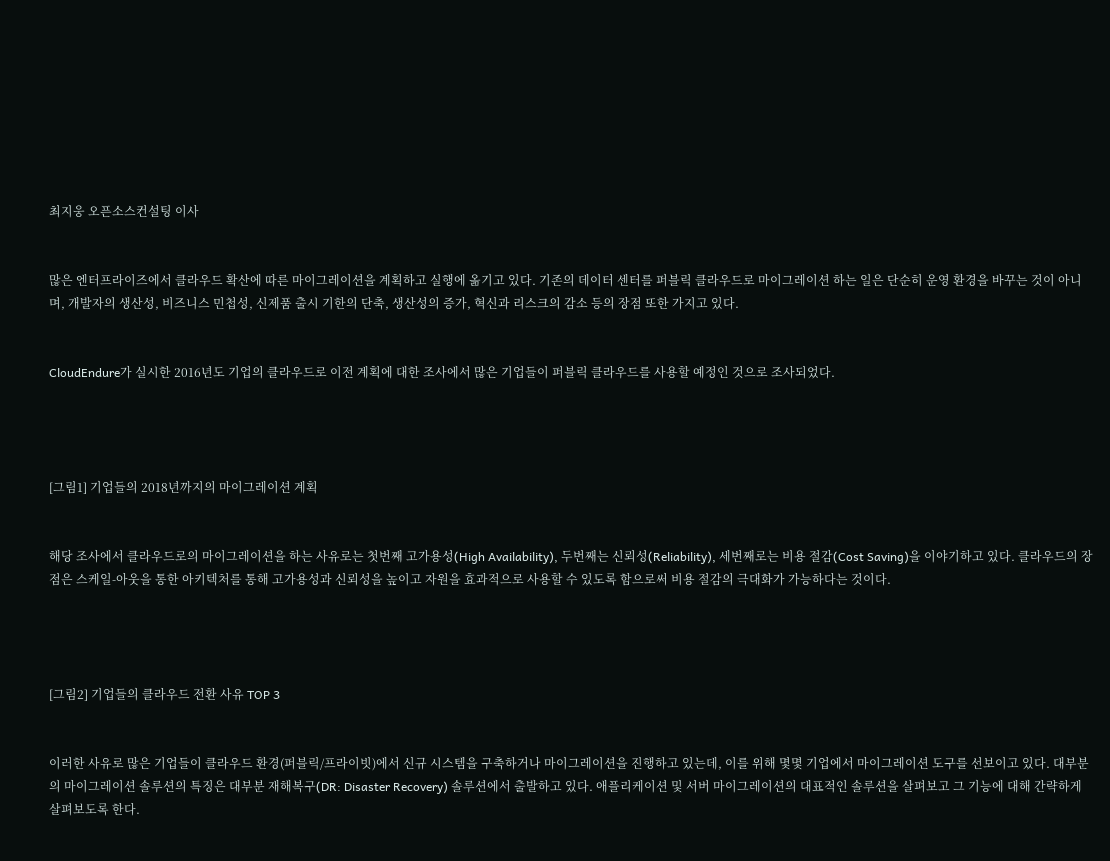최지웅 오픈소스컨설팅 이사


많은 엔터프라이즈에서 클라우드 확산에 따른 마이그레이션을 계획하고 실행에 옮기고 있다. 기존의 데이터 센터를 퍼블릭 클라우드로 마이그레이션 하는 일은 단순히 운영 환경을 바꾸는 것이 아니며, 개발자의 생산성, 비즈니스 민첩성, 신제품 출시 기한의 단축, 생산성의 증가, 혁신과 리스크의 감소 등의 장점 또한 가지고 있다.


CloudEndure가 실시한 2016년도 기업의 클라우드로 이전 계획에 대한 조사에서 많은 기업들이 퍼블릭 클라우드를 사용할 예정인 것으로 조사되었다.




[그림1] 기업들의 2018년까지의 마이그레이션 계획


해당 조사에서 클라우드로의 마이그레이션을 하는 사유로는 첫번째 고가용성(High Availability), 두번째는 신뢰성(Reliability), 세번째로는 비용 절감(Cost Saving)을 이야기하고 있다. 클라우드의 장점은 스케일-아웃을 통한 아키텍처를 통해 고가용성과 신뢰성을 높이고 자원을 효과적으로 사용할 수 있도록 함으로써 비용 절감의 극대화가 가능하다는 것이다.




[그림2] 기업들의 클라우드 전환 사유 TOP 3


이러한 사유로 많은 기업들이 클라우드 환경(퍼블릭/프라이빗)에서 신규 시스템을 구축하거나 마이그레이션을 진행하고 있는데, 이를 위해 몇몇 기업에서 마이그레이션 도구를 선보이고 있다. 대부분의 마이그레이션 솔루션의 특징은 대부분 재해복구(DR: Disaster Recovery) 솔루션에서 출발하고 있다. 애플리케이션 및 서버 마이그레이션의 대표적인 솔루션을 살펴보고 그 기능에 대해 간략하게 살펴보도록 한다.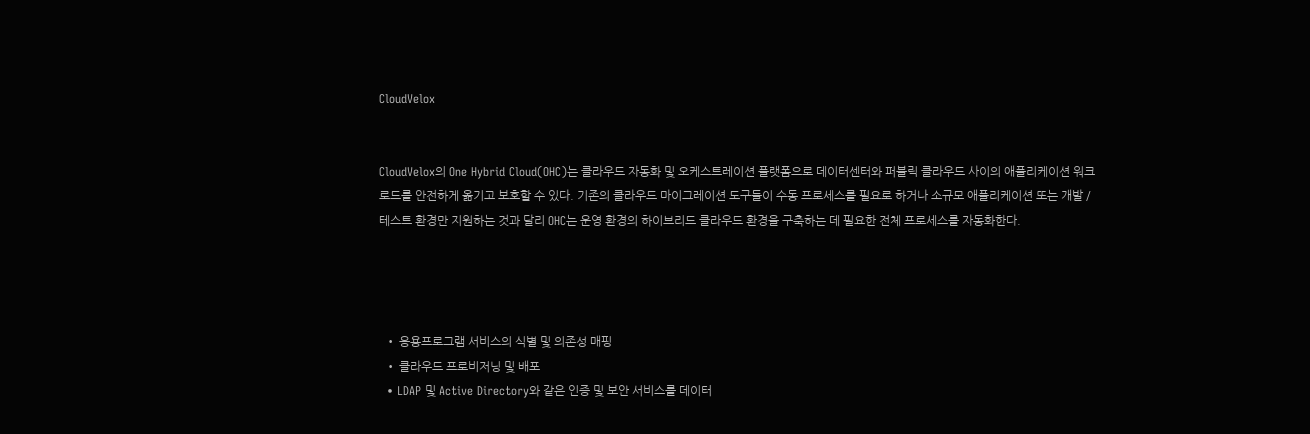CloudVelox


CloudVelox의 One Hybrid Cloud(OHC)는 클라우드 자동화 및 오케스트레이션 플랫폼으로 데이터센터와 퍼블릭 클라우드 사이의 애플리케이션 워크로드를 안전하게 옮기고 보호할 수 있다. 기존의 클라우드 마이그레이션 도구들이 수동 프로세스를 필요로 하거나 소규모 애플리케이션 또는 개발 / 테스트 환경만 지원하는 것과 달리 OHC는 운영 환경의 하이브리드 클라우드 환경을 구축하는 데 필요한 전체 프로세스를 자동화한다.




  • 응용프로그램 서비스의 식별 및 의존성 매핑
  • 클라우드 프로비저닝 및 배포
  • LDAP 및 Active Directory와 같은 인증 및 보안 서비스를 데이터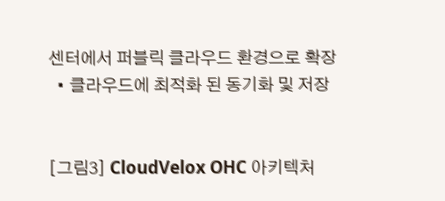센터에서 퍼블릭 클라우드 환경으로 확장
  • 클라우드에 최적화 된 동기화 및 저장


[그림3] CloudVelox OHC 아키텍처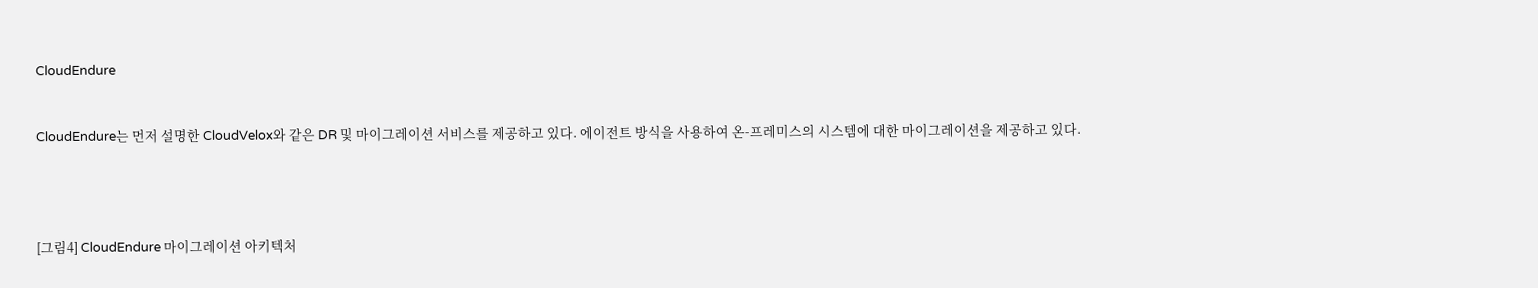CloudEndure


CloudEndure는 먼저 설명한 CloudVelox와 같은 DR 및 마이그레이션 서비스를 제공하고 있다. 에이전트 방식을 사용하여 온-프레미스의 시스템에 대한 마이그레이션을 제공하고 있다.




[그림4] CloudEndure 마이그레이션 아키텍처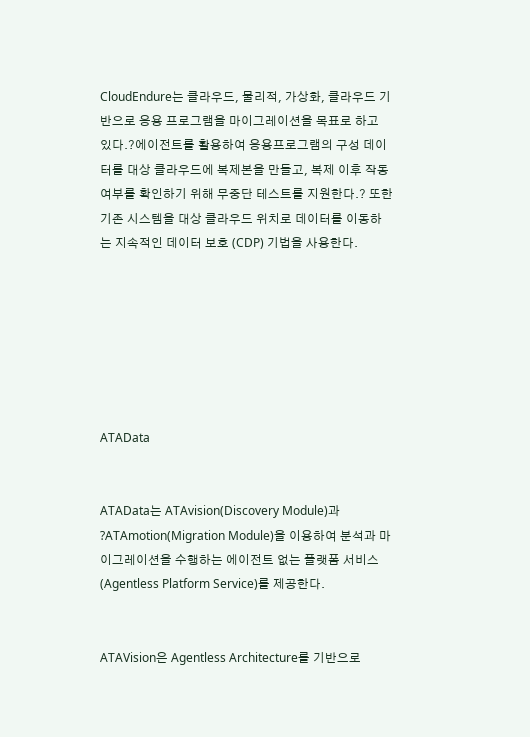CloudEndure는 클라우드, 물리적, 가상화, 클라우드 기반으로 응용 프로그램을 마이그레이션을 목표로 하고 있다.?에이전트를 활용하여 응용프로그램의 구성 데이터를 대상 클라우드에 복제본을 만들고, 복제 이후 작동 여부를 확인하기 위해 무중단 테스트를 지원한다.? 또한 기존 시스템을 대상 클라우드 위치로 데이터를 이동하는 지속적인 데이터 보호 (CDP) 기법을 사용한다.







ATAData


ATAData는 ATAvision(Discovery Module)과 ?ATAmotion(Migration Module)을 이용하여 분석과 마이그레이션을 수행하는 에이전트 없는 플랫폼 서비스(Agentless Platform Service)를 제공한다.


ATAVision은 Agentless Architecture를 기반으로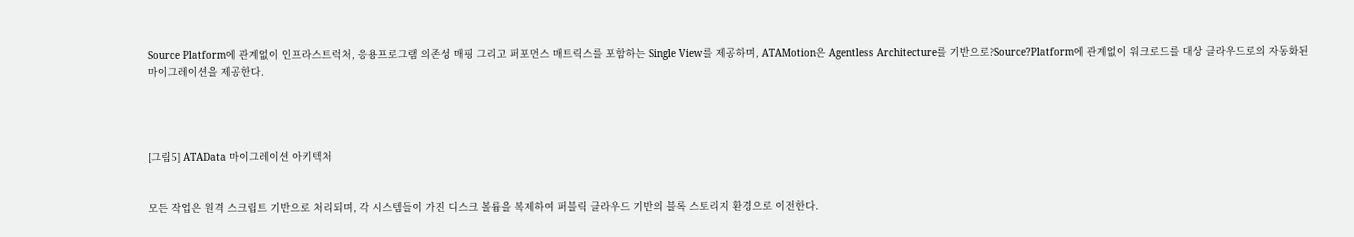Source Platform에 관계없이 인프라스트럭처, 응용프로그램 의존성 매핑 그리고 퍼포먼스 매트릭스를 포함하는 Single View를 제공하며, ATAMotion은 Agentless Architecture를 기반으로?Source?Platform에 관계없이 워크로드를 대상 클라우드로의 자동화된 마이그레이션을 제공한다.




[그림5] ATAData 마이그레이션 아키텍처


모든 작업은 원격 스크립트 기반으로 처리되며, 각 시스템들이 가진 디스크 볼륨을 복제하여 퍼블릭 클라우드 기반의 블록 스토리지 환경으로 이전한다.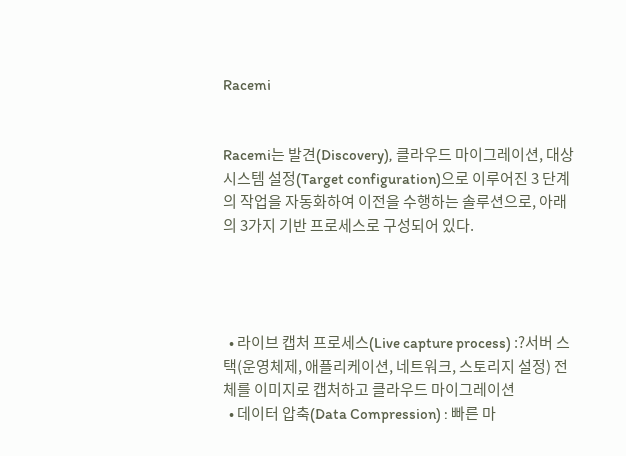Racemi


Racemi는 발견(Discovery), 클라우드 마이그레이션, 대상 시스템 설정(Target configuration)으로 이루어진 3 단계의 작업을 자동화하여 이전을 수행하는 솔루션으로, 아래의 3가지 기반 프로세스로 구성되어 있다.




  • 라이브 캡처 프로세스(Live capture process) :?서버 스택(운영체제, 애플리케이션, 네트워크, 스토리지 설정) 전체를 이미지로 캡처하고 클라우드 마이그레이션
  • 데이터 압축(Data Compression) : 빠른 마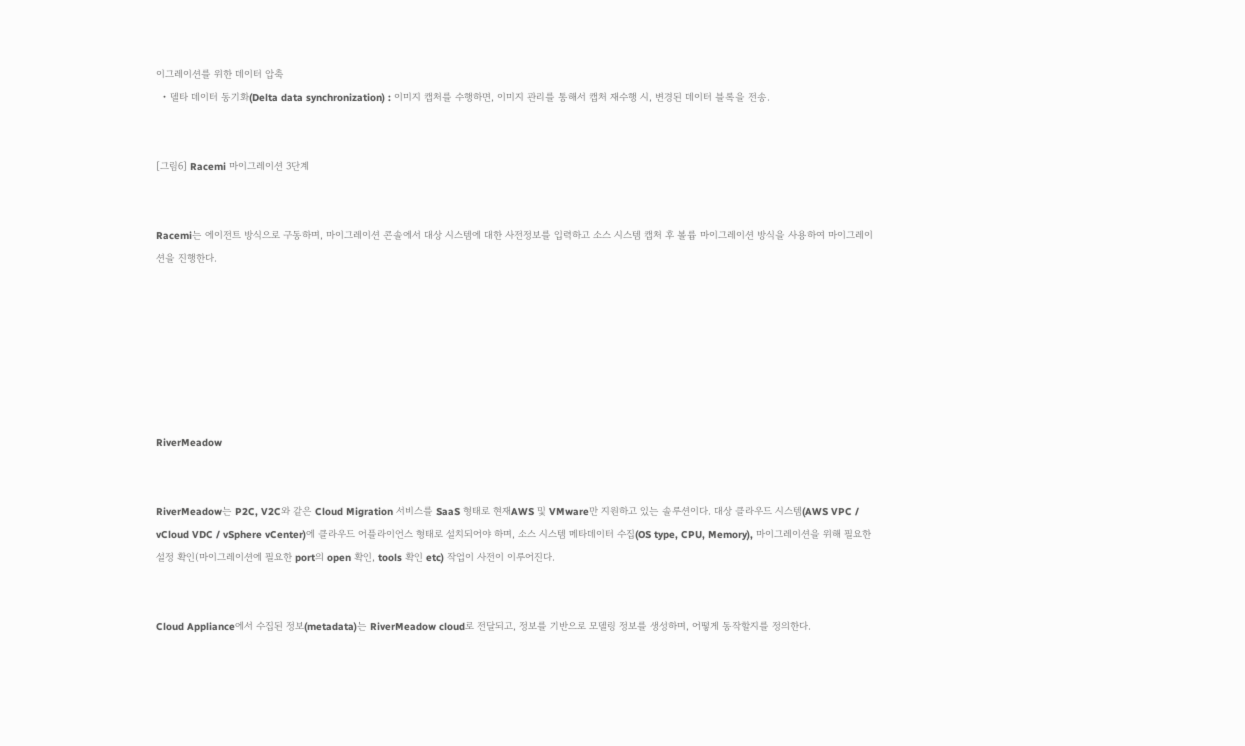이그레이션를 위한 데이터 압축
  • 델타 데이터 동기화(Delta data synchronization) : 이미지 캡처를 수행하면, 이미지 관리를 통해서 캡처 재수행 시, 변경된 데이터 블록을 전송.


[그림6] Racemi 마이그레이션 3단계


Racemi는 에이전트 방식으로 구동하며, 마이그레이션 콘솔에서 대상 시스템에 대한 사전정보를 입력하고 소스 시스템 캡처 후 볼륨 마이그레이션 방식을 사용하여 마이그레이션을 진행한다.







RiverMeadow


RiverMeadow는 P2C, V2C와 같은 Cloud Migration 서비스를 SaaS 형태로 현재AWS 및 VMware만 지원하고 있는 솔루션이다. 대상 클라우드 시스템(AWS VPC / vCloud VDC / vSphere vCenter)에 클라우드 어플라이언스 형태로 설치되어야 하며, 소스 시스템 메타데이터 수집(OS type, CPU, Memory), 마이그레이션을 위해 필요한 설정 확인(마이그레이션에 필요한 port의 open 확인, tools 확인 etc) 작업이 사전이 이루어진다.


Cloud Appliance에서 수집된 정보(metadata)는 RiverMeadow cloud로 전달되고, 정보를 기반으로 모델링 정보를 생성하며, 어떻게 동작할지를 정의한다.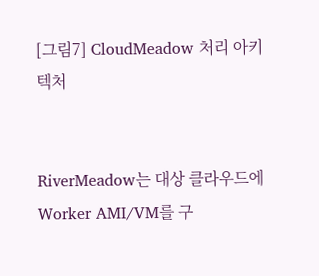[그림7] CloudMeadow 처리 아키텍처


RiverMeadow는 대상 클라우드에 Worker AMI/VM를 구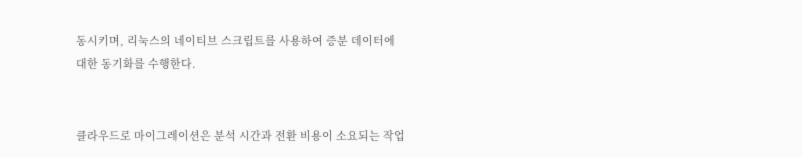동시키며, 리눅스의 네이티브 스크립트를 사용하여 증분 데이터에 대한 동기화를 수행한다.


클라우드로 마이그레이션은 분석 시간과 전환 비용이 소요되는 작업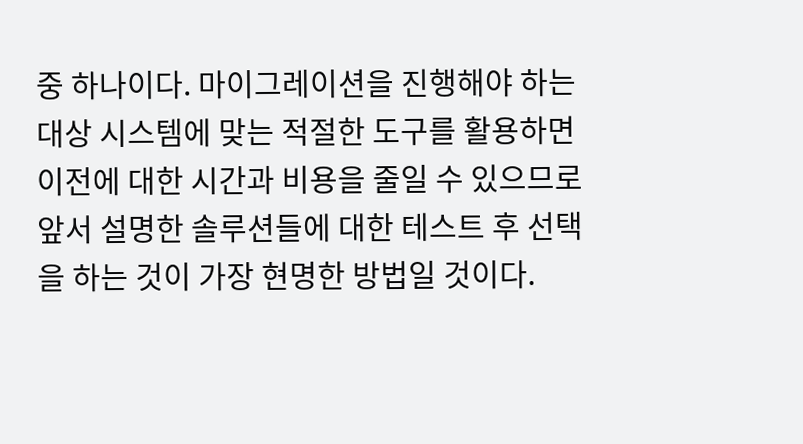중 하나이다. 마이그레이션을 진행해야 하는 대상 시스템에 맞는 적절한 도구를 활용하면 이전에 대한 시간과 비용을 줄일 수 있으므로 앞서 설명한 솔루션들에 대한 테스트 후 선택을 하는 것이 가장 현명한 방법일 것이다.